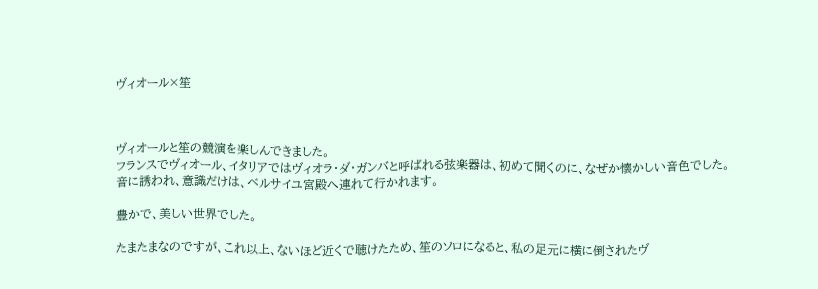ヴィオール×笙



ヴィオールと笙の競演を楽しんできました。
フランスでヴィオール、イタリアではヴィオラ・ダ・ガンバと呼ばれる弦楽器は、初めて聞くのに、なぜか懐かしい音色でした。
音に誘われ、意識だけは、ベルサイユ宮殿へ連れて行かれます。

豊かで、美しい世界でした。

たまたまなのですが、これ以上、ないほど近くで聴けたため、笙のソロになると、私の足元に横に倒されたヴ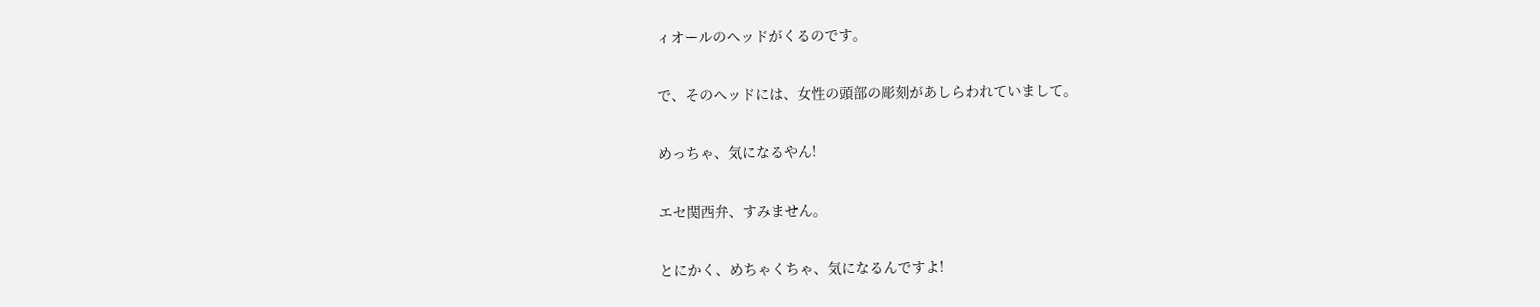ィオールのヘッドがくるのです。

で、そのヘッドには、女性の頭部の彫刻があしらわれていまして。

めっちゃ、気になるやん!

エセ関西弁、すみません。

とにかく、めちゃくちゃ、気になるんですよ!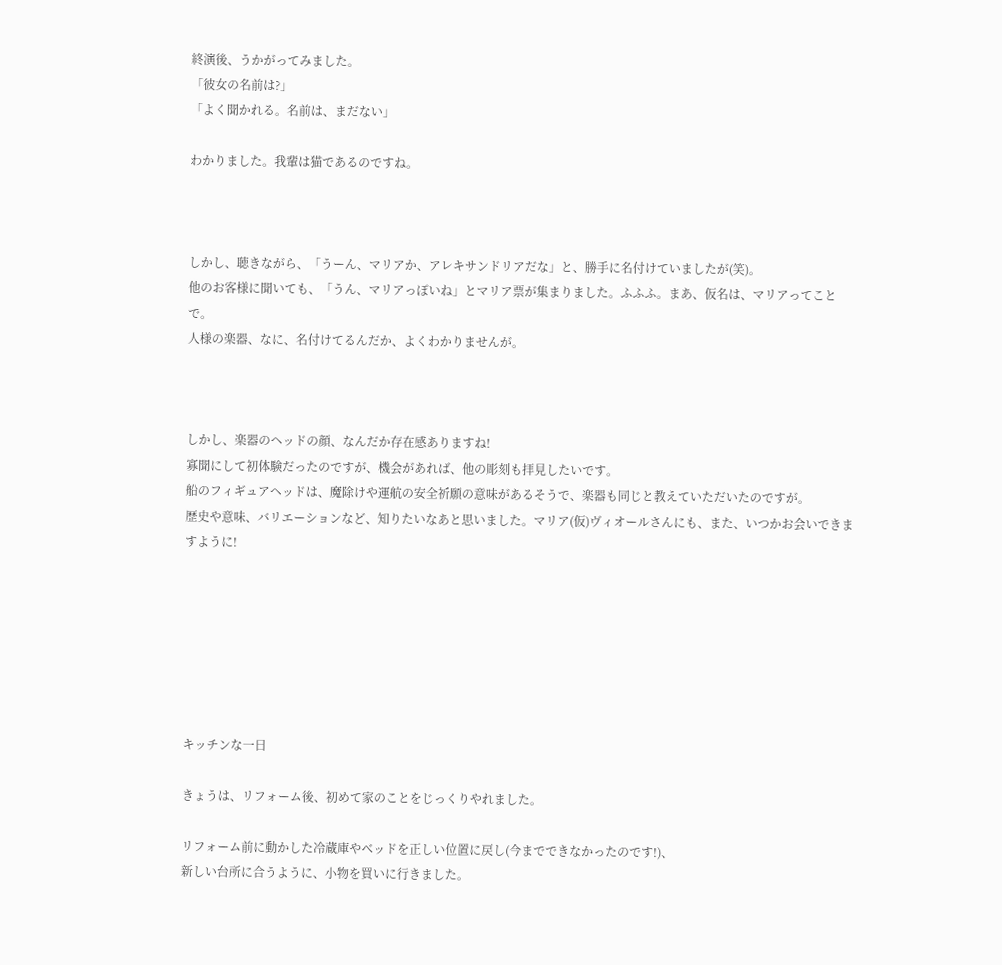終演後、うかがってみました。
「彼女の名前は?」
「よく聞かれる。名前は、まだない」

わかりました。我輩は猫であるのですね。



しかし、聴きながら、「うーん、マリアか、アレキサンドリアだな」と、勝手に名付けていましたが(笑)。
他のお客様に聞いても、「うん、マリアっぽいね」とマリア票が集まりました。ふふふ。まあ、仮名は、マリアってことで。
人様の楽器、なに、名付けてるんだか、よくわかりませんが。



しかし、楽器のヘッドの顔、なんだか存在感ありますね!
寡聞にして初体験だったのですが、機会があれば、他の彫刻も拝見したいです。
船のフィギュアヘッドは、魔除けや運航の安全祈願の意味があるそうで、楽器も同じと教えていただいたのですが。
歴史や意味、バリエーションなど、知りたいなあと思いました。マリア(仮)ヴィオールさんにも、また、いつかお会いできますように!







キッチンな一日

きょうは、リフォーム後、初めて家のことをじっくりやれました。

リフォーム前に動かした冷蔵庫やベッドを正しい位置に戻し(今までできなかったのです!)、
新しい台所に合うように、小物を買いに行きました。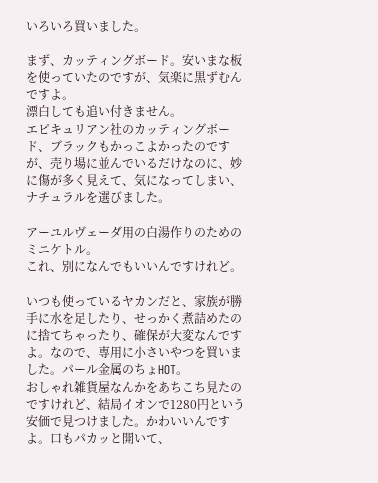いろいろ買いました。

まず、カッティングボード。安いまな板を使っていたのですが、気楽に黒ずむんですよ。
漂白しても追い付きません。
エピキュリアン社のカッティングボード、ブラックもかっこよかったのですが、売り場に並んでいるだけなのに、妙に傷が多く見えて、気になってしまい、ナチュラルを選びました。

アーユルヴェーダ用の白湯作りのためのミニケトル。
これ、別になんでもいいんですけれど。

いつも使っているヤカンだと、家族が勝手に水を足したり、せっかく煮詰めたのに捨てちゃったり、確保が大変なんですよ。なので、専用に小さいやつを買いました。パール金属のちょHOT。
おしゃれ雑貨屋なんかをあちこち見たのですけれど、結局イオンで1280円という安価で見つけました。かわいいんですよ。口もパカッと開いて、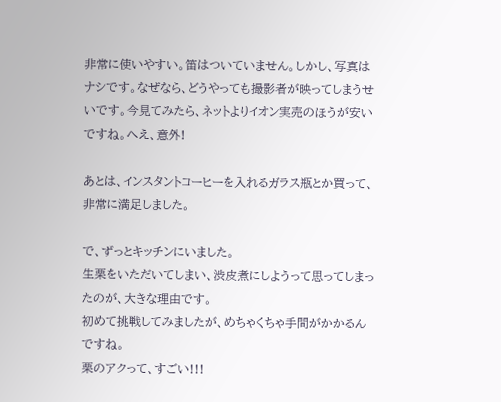非常に使いやすい。笛はついていません。しかし、写真はナシです。なぜなら、どうやっても撮影者が映ってしまうせいです。今見てみたら、ネットよりイオン実売のほうが安いですね。へえ、意外!

あとは、インスタントコーヒーを入れるガラス瓶とか買って、非常に満足しました。

で、ずっとキッチンにいました。
生栗をいただいてしまい、渋皮煮にしようって思ってしまったのが、大きな理由です。
初めて挑戦してみましたが、めちゃくちゃ手間がかかるんですね。
栗のアクって、すごい!!!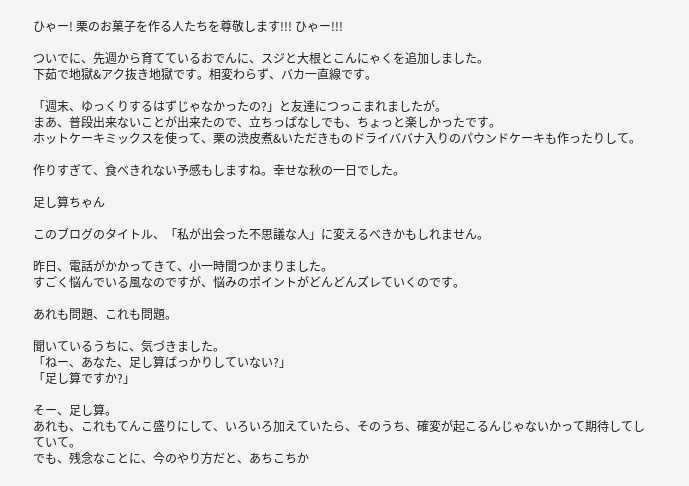ひゃー! 栗のお菓子を作る人たちを尊敬します!!! ひゃー!!!

ついでに、先週から育てているおでんに、スジと大根とこんにゃくを追加しました。
下茹で地獄&アク抜き地獄です。相変わらず、バカ一直線です。

「週末、ゆっくりするはずじゃなかったの?」と友達につっこまれましたが。
まあ、普段出来ないことが出来たので、立ちっぱなしでも、ちょっと楽しかったです。
ホットケーキミックスを使って、栗の渋皮煮&いただきものドライババナ入りのパウンドケーキも作ったりして。

作りすぎて、食べきれない予感もしますね。幸せな秋の一日でした。

足し算ちゃん

このブログのタイトル、「私が出会った不思議な人」に変えるべきかもしれません。

昨日、電話がかかってきて、小一時間つかまりました。
すごく悩んでいる風なのですが、悩みのポイントがどんどんズレていくのです。

あれも問題、これも問題。

聞いているうちに、気づきました。
「ねー、あなた、足し算ばっかりしていない?」
「足し算ですか?」

そー、足し算。
あれも、これもてんこ盛りにして、いろいろ加えていたら、そのうち、確変が起こるんじゃないかって期待してしていて。
でも、残念なことに、今のやり方だと、あちこちか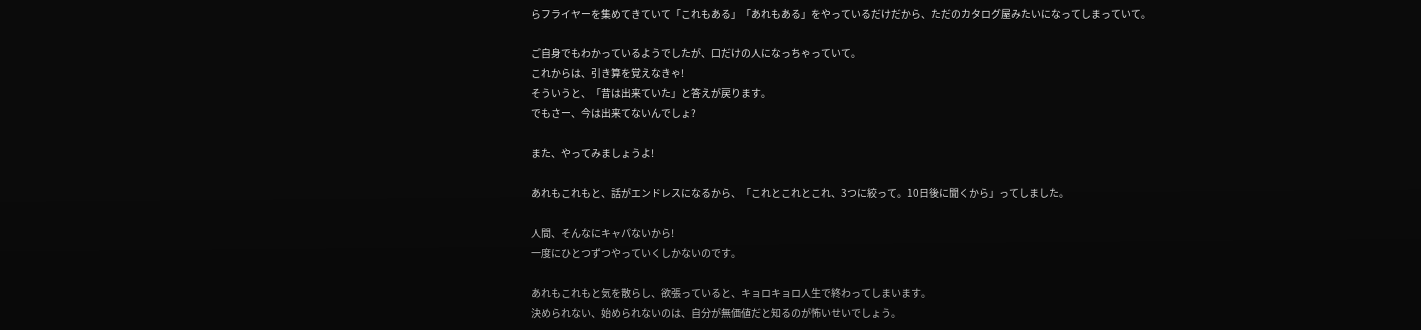らフライヤーを集めてきていて「これもある」「あれもある」をやっているだけだから、ただのカタログ屋みたいになってしまっていて。

ご自身でもわかっているようでしたが、口だけの人になっちゃっていて。
これからは、引き算を覚えなきゃ!
そういうと、「昔は出来ていた」と答えが戻ります。
でもさー、今は出来てないんでしょ?

また、やってみましょうよ!

あれもこれもと、話がエンドレスになるから、「これとこれとこれ、3つに絞って。10日後に聞くから」ってしました。

人間、そんなにキャパないから!
一度にひとつずつやっていくしかないのです。

あれもこれもと気を散らし、欲張っていると、キョロキョロ人生で終わってしまいます。
決められない、始められないのは、自分が無価値だと知るのが怖いせいでしょう。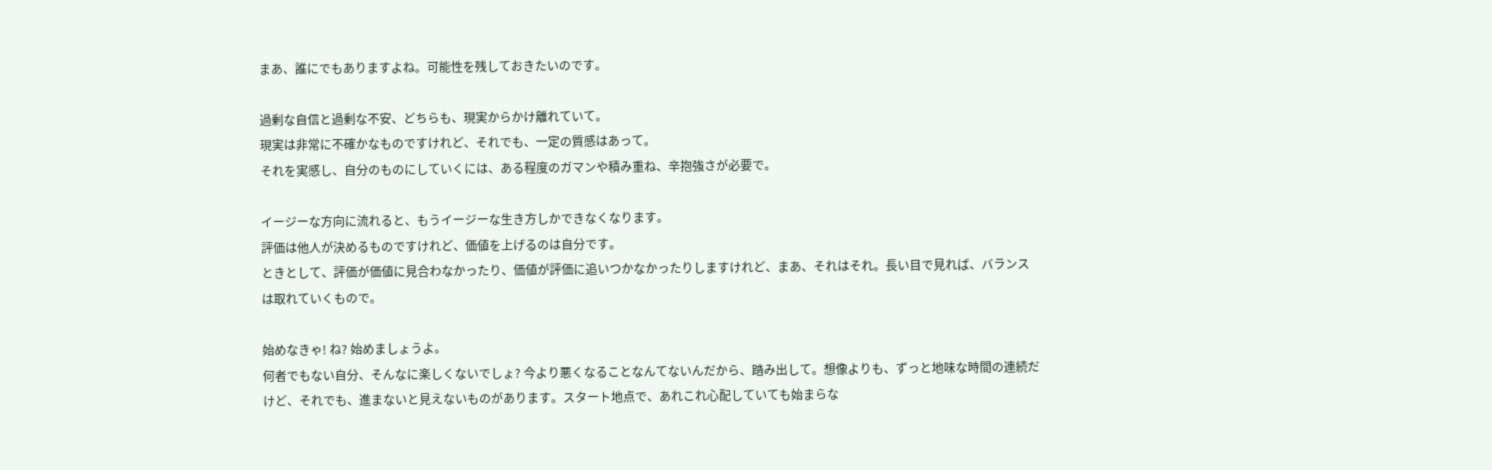まあ、誰にでもありますよね。可能性を残しておきたいのです。

過剰な自信と過剰な不安、どちらも、現実からかけ離れていて。
現実は非常に不確かなものですけれど、それでも、一定の質感はあって。
それを実感し、自分のものにしていくには、ある程度のガマンや積み重ね、辛抱強さが必要で。

イージーな方向に流れると、もうイージーな生き方しかできなくなります。
評価は他人が決めるものですけれど、価値を上げるのは自分です。
ときとして、評価が価値に見合わなかったり、価値が評価に追いつかなかったりしますけれど、まあ、それはそれ。長い目で見れば、バランスは取れていくもので。

始めなきゃ! ね? 始めましょうよ。
何者でもない自分、そんなに楽しくないでしょ? 今より悪くなることなんてないんだから、踏み出して。想像よりも、ずっと地味な時間の連続だけど、それでも、進まないと見えないものがあります。スタート地点で、あれこれ心配していても始まらな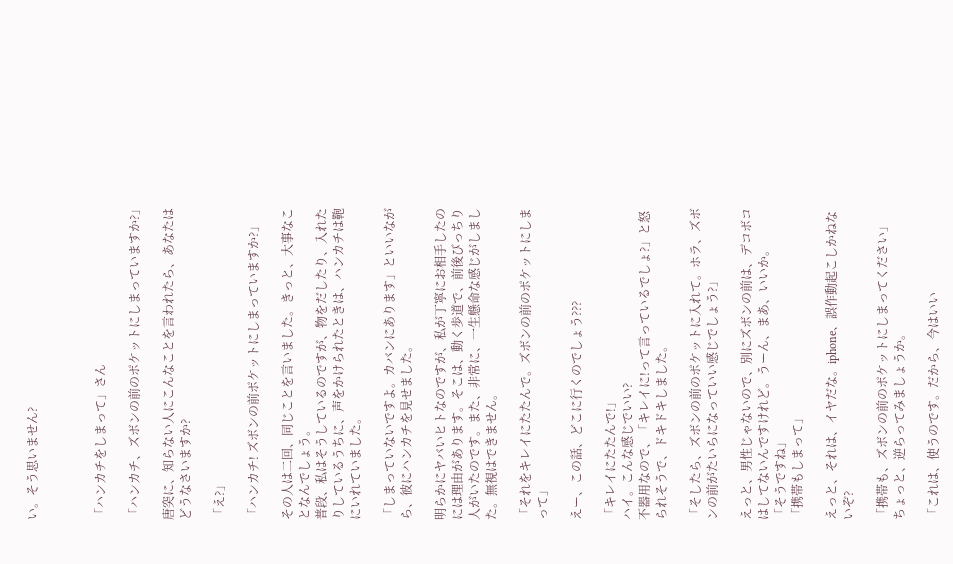い。そう思いません?



「ハンカチをしまって」さん

「ハンカチ、ズボンの前のポケットにしまっていますか?」

唐突に、知らない人にこんなことを言われたら、あなたはどうなさいますか?

「え?」

「ハンカチ! ズボンの前ポケットにしまっていますか?」

その人は二回、同じことを言いました。きっと、大事なことなんでしょう。
普段、私はそうしているのですが、物をだしたり、入れたりしているうちに、声をかけられたときは、ハンカチは鞄にいれていました。

「しまっていないですよ。カバンにあります」といいながら、彼にハンカチを見せました。

明らかにヤバいヒトなのですが、私が丁寧にお相手したのには理由があります。そこは、動く歩道で、前後びっちり人がいたのです。また、非常に、一生懸命な感じがしました。無視はできません。

「それをキレイにたたんで。ズボンの前のポケットにしまって」

えー、この話、どこに行くのでしょう???

「キレイにたたんで!」
ハイ。こんな感じでいい?
不器用なので、「キレイに!って言っているでしょ?」と怒られそうで、ドキドキしました。

「そしたら、ズボンの前のポケットに入れて。ホラ、ズボンの前がたいらになっていい感じでしょう?」

えっと、男性じゃないので、別にズボンの前は、デコボコはしてないんですけれど。うーん、まあ、いいか。
「そうですね」
「携帯もしまって」

えっと、それは、イヤだな。iphone、誤作動起こしかねないぞ?

「携帯も、ズボンの前のポケットにしまってください」
ちょっと、逆らってみましょうか。

「これは、使うのです。だから、今はいい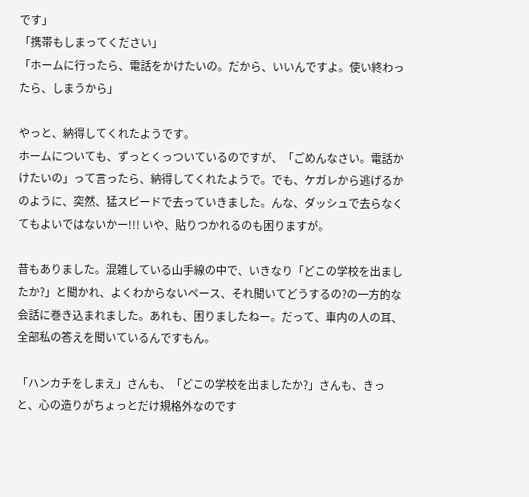です」
「携帯もしまってください」
「ホームに行ったら、電話をかけたいの。だから、いいんですよ。使い終わったら、しまうから」

やっと、納得してくれたようです。
ホームについても、ずっとくっついているのですが、「ごめんなさい。電話かけたいの」って言ったら、納得してくれたようで。でも、ケガレから逃げるかのように、突然、猛スピードで去っていきました。んな、ダッシュで去らなくてもよいではないかー!!! いや、貼りつかれるのも困りますが。

昔もありました。混雑している山手線の中で、いきなり「どこの学校を出ましたか?」と聞かれ、よくわからないペース、それ聞いてどうするの?の一方的な会話に巻き込まれました。あれも、困りましたねー。だって、車内の人の耳、全部私の答えを聞いているんですもん。

「ハンカチをしまえ」さんも、「どこの学校を出ましたか?」さんも、きっと、心の造りがちょっとだけ規格外なのです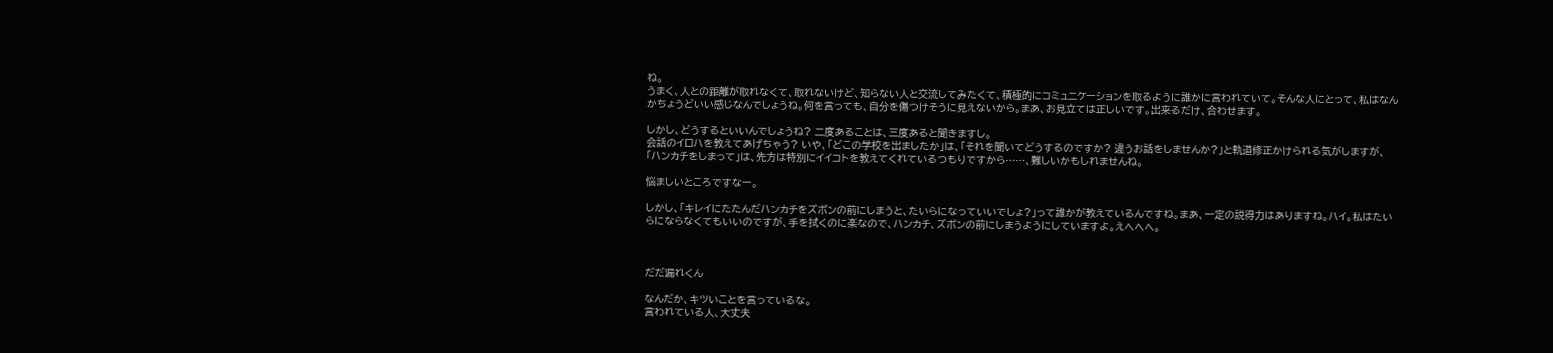ね。
うまく、人との距離が取れなくて、取れないけど、知らない人と交流してみたくて、積極的にコミュニケーションを取るように誰かに言われていて。そんな人にとって、私はなんかちょうどいい感じなんでしょうね。何を言っても、自分を傷つけそうに見えないから。まあ、お見立ては正しいです。出来るだけ、合わせます。

しかし、どうするといいんでしょうね? 二度あることは、三度あると聞きますし。
会話のイロハを教えてあげちゃう? いや、「どこの学校を出ましたか」は、「それを聞いてどうするのですか? 違うお話をしませんか?」と軌道修正かけられる気がしますが、「ハンカチをしまって」は、先方は特別にイイコトを教えてくれているつもりですから……、難しいかもしれませんね。

悩ましいところですなー。

しかし、「キレイにたたんだハンカチをズボンの前にしまうと、たいらになっていいでしょ?」って誰かが教えているんですね。まあ、一定の説得力はありますね。ハイ。私はたいらにならなくてもいいのですが、手を拭くのに楽なので、ハンカチ、ズボンの前にしまうようにしていますよ。えへへへ。



だだ漏れくん

なんだか、キツいことを言っているな。
言われている人、大丈夫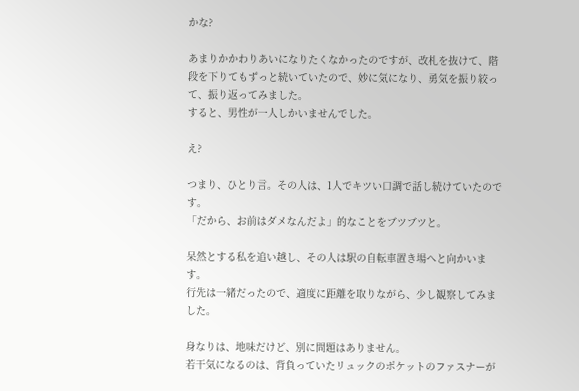かな?

あまりかかわりあいになりたくなかったのですが、改札を抜けて、階段を下りてもずっと続いていたので、妙に気になり、勇気を振り絞って、振り返ってみました。
すると、男性が一人しかいませんでした。

え?

つまり、ひとり言。その人は、1人でキツい口調で話し続けていたのです。
「だから、お前はダメなんだよ」的なことをブツブツと。

呆然とする私を追い越し、その人は駅の自転車置き場へと向かいます。
行先は一緒だったので、適度に距離を取りながら、少し観察してみました。

身なりは、地味だけど、別に問題はありません。
若干気になるのは、背負っていたリュックのポケットのファスナーが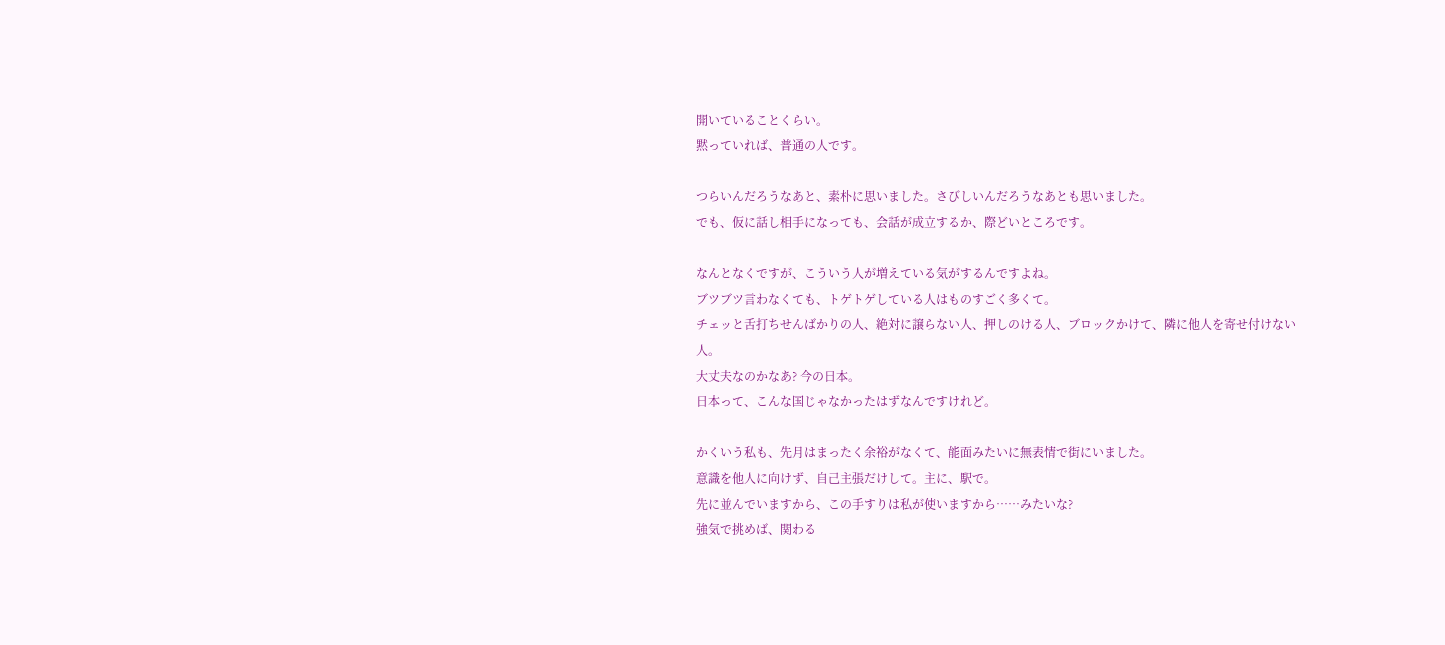開いていることくらい。
黙っていれば、普通の人です。

つらいんだろうなあと、素朴に思いました。さびしいんだろうなあとも思いました。
でも、仮に話し相手になっても、会話が成立するか、際どいところです。

なんとなくですが、こういう人が増えている気がするんですよね。
ブツブツ言わなくても、トゲトゲしている人はものすごく多くて。
チェッと舌打ちせんばかりの人、絶対に譲らない人、押しのける人、ブロックかけて、隣に他人を寄せ付けない人。
大丈夫なのかなあ? 今の日本。
日本って、こんな国じゃなかったはずなんですけれど。

かくいう私も、先月はまったく余裕がなくて、能面みたいに無表情で街にいました。
意識を他人に向けず、自己主張だけして。主に、駅で。
先に並んでいますから、この手すりは私が使いますから……みたいな?
強気で挑めば、関わる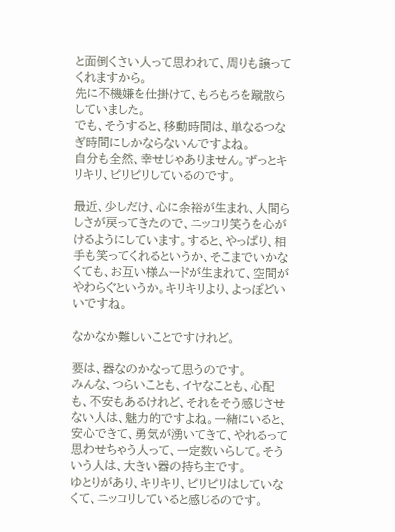と面倒くさい人って思われて、周りも譲ってくれますから。
先に不機嫌を仕掛けて、もろもろを蹴散らしていました。
でも、そうすると、移動時間は、単なるつなぎ時間にしかならないんですよね。
自分も全然、幸せじゃありません。ずっとキリキリ、ピリピリしているのです。

最近、少しだけ、心に余裕が生まれ、人間らしさが戻ってきたので、ニッコリ笑うを心がけるようにしています。すると、やっぱり、相手も笑ってくれるというか、そこまでいかなくても、お互い様ムードが生まれて、空間がやわらぐというか。キリキリより、よっぽどいいですね。

なかなか難しいことですけれど。

要は、器なのかなって思うのです。
みんな、つらいことも、イヤなことも、心配も、不安もあるけれど、それをそう感じさせない人は、魅力的ですよね。一緒にいると、安心できて、勇気が湧いてきて、やれるって思わせちゃう人って、一定数いらして。そういう人は、大きい器の持ち主です。
ゆとりがあり、キリキリ、ピリピリはしていなくて、ニッコリしていると感じるのです。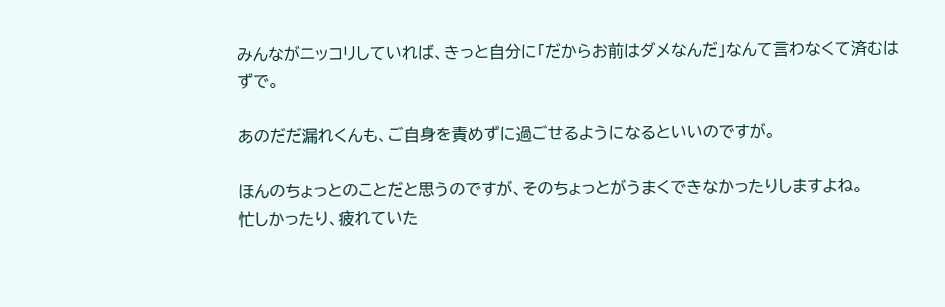みんながニッコリしていれば、きっと自分に「だからお前はダメなんだ」なんて言わなくて済むはずで。

あのだだ漏れくんも、ご自身を責めずに過ごせるようになるといいのですが。

ほんのちょっとのことだと思うのですが、そのちょっとがうまくできなかったりしますよね。
忙しかったり、疲れていた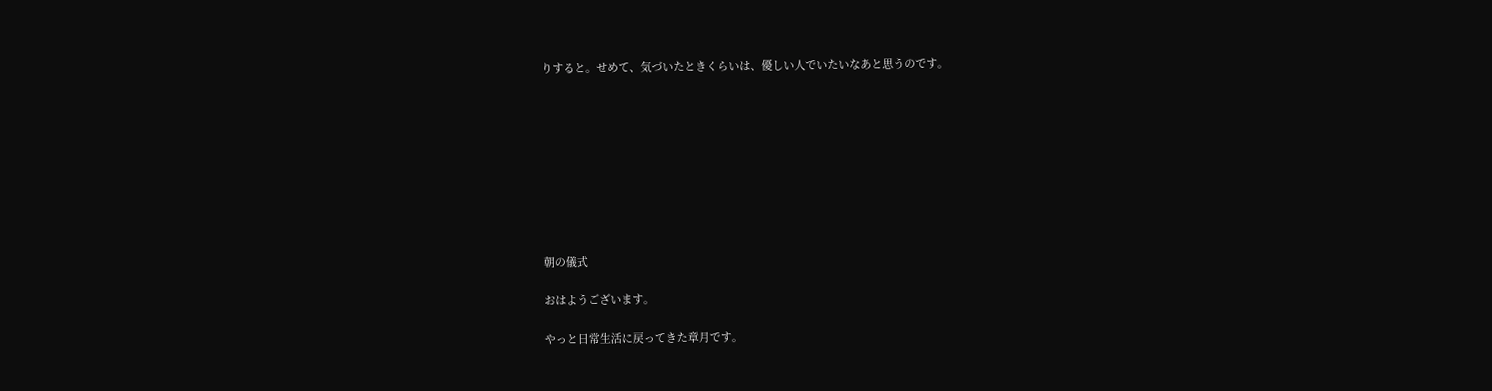りすると。せめて、気づいたときくらいは、優しい人でいたいなあと思うのです。









朝の儀式

おはようございます。

やっと日常生活に戻ってきた章月です。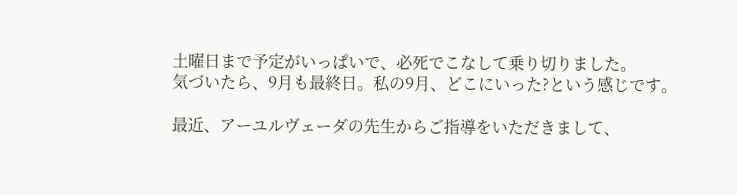土曜日まで予定がいっぱいで、必死でこなして乗り切りました。
気づいたら、9月も最終日。私の9月、どこにいった?という感じです。

最近、アーユルヴェーダの先生からご指導をいただきまして、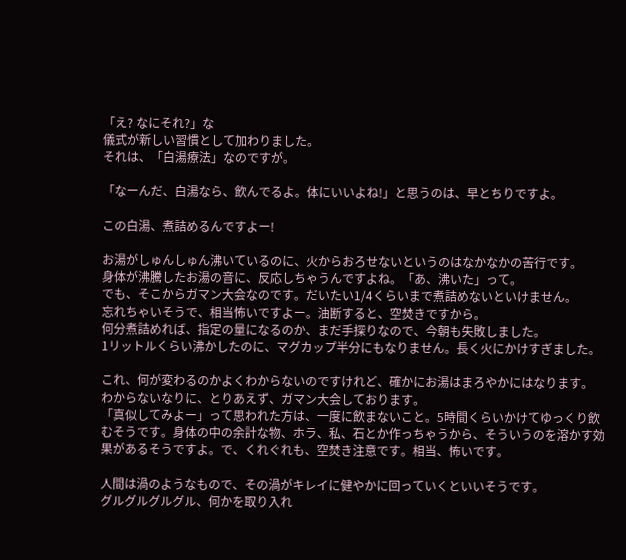「え? なにそれ?」な
儀式が新しい習慣として加わりました。
それは、「白湯療法」なのですが。

「なーんだ、白湯なら、飲んでるよ。体にいいよね!」と思うのは、早とちりですよ。

この白湯、煮詰めるんですよー!

お湯がしゅんしゅん沸いているのに、火からおろせないというのはなかなかの苦行です。
身体が沸騰したお湯の音に、反応しちゃうんですよね。「あ、沸いた」って。
でも、そこからガマン大会なのです。だいたい1/4くらいまで煮詰めないといけません。
忘れちゃいそうで、相当怖いですよー。油断すると、空焚きですから。
何分煮詰めれば、指定の量になるのか、まだ手探りなので、今朝も失敗しました。
1リットルくらい沸かしたのに、マグカップ半分にもなりません。長く火にかけすぎました。

これ、何が変わるのかよくわからないのですけれど、確かにお湯はまろやかにはなります。
わからないなりに、とりあえず、ガマン大会しております。
「真似してみよー」って思われた方は、一度に飲まないこと。5時間くらいかけてゆっくり飲むそうです。身体の中の余計な物、ホラ、私、石とか作っちゃうから、そういうのを溶かす効果があるそうですよ。で、くれぐれも、空焚き注意です。相当、怖いです。

人間は渦のようなもので、その渦がキレイに健やかに回っていくといいそうです。
グルグルグルグル、何かを取り入れ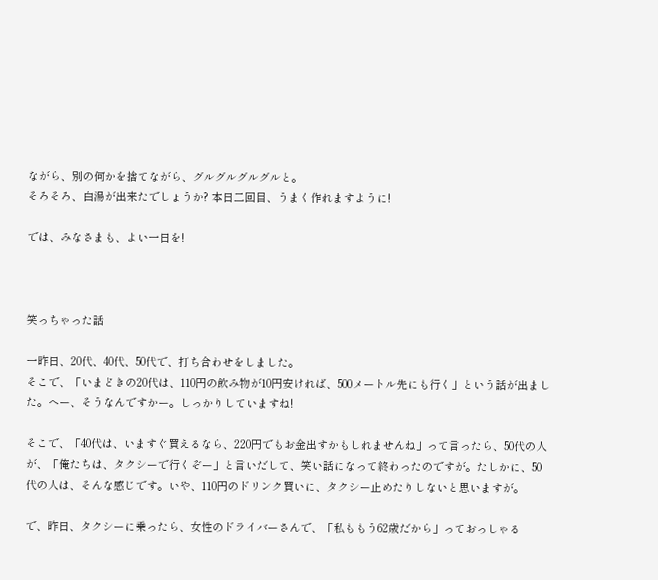ながら、別の何かを捨てながら、グルグルグルグルと。
そろそろ、白湯が出来たでしょうか? 本日二回目、うまく作れますように!

では、みなさまも、よい一日を!



笑っちゃった話

一昨日、20代、40代、50代で、打ち合わせをしました。
そこで、「いまどきの20代は、110円の飲み物が10円安ければ、500メートル先にも行く」という話が出ました。へー、そうなんですかー。しっかりしていますね!

そこで、「40代は、いますぐ買えるなら、220円でもお金出すかもしれませんね」って言ったら、50代の人が、「俺たちは、タクシーで行くぞー」と言いだして、笑い話になって終わったのですが。たしかに、50代の人は、そんな感じです。いや、110円のドリンク買いに、タクシー止めたりしないと思いますが。

で、昨日、タクシーに乗ったら、女性のドライバーさんで、「私ももう62歳だから」っておっしゃる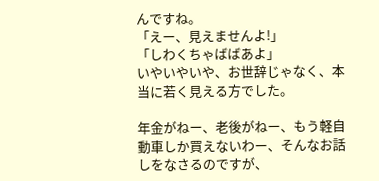んですね。
「えー、見えませんよ!」
「しわくちゃばばあよ」
いやいやいや、お世辞じゃなく、本当に若く見える方でした。

年金がねー、老後がねー、もう軽自動車しか買えないわー、そんなお話しをなさるのですが、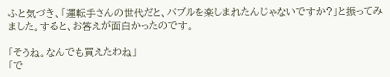ふと気づき、「運転手さんの世代だと、バブルを楽しまれたんじゃないですか?」と振ってみました。すると、お答えが面白かったのです。

「そうね。なんでも買えたわね」
「で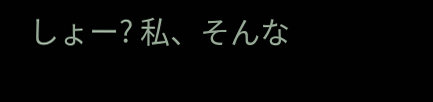しょー? 私、そんな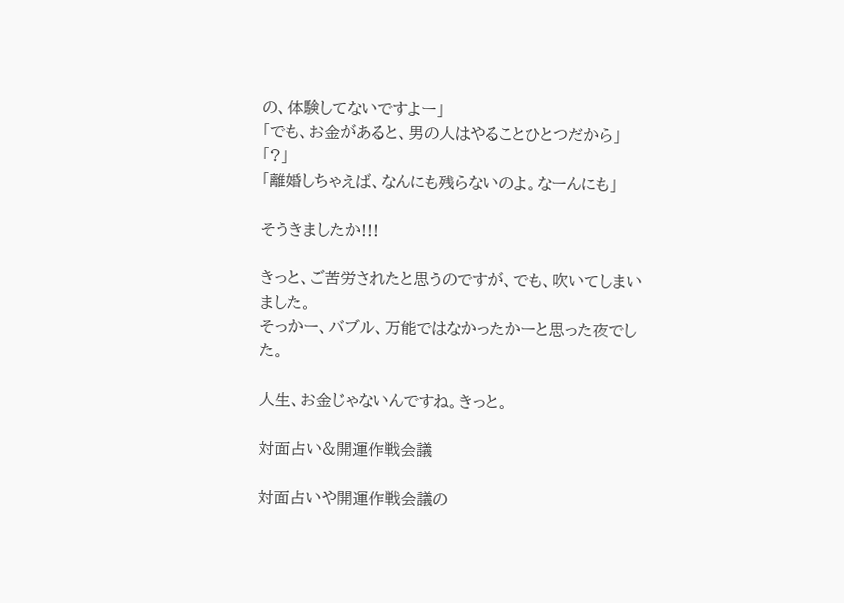の、体験してないですよー」
「でも、お金があると、男の人はやることひとつだから」
「?」
「離婚しちゃえば、なんにも残らないのよ。なーんにも」

そうきましたか!!!

きっと、ご苦労されたと思うのですが、でも、吹いてしまいました。
そっかー、バブル、万能ではなかったかーと思った夜でした。

人生、お金じゃないんですね。きっと。

対面占い&開運作戦会議

対面占いや開運作戦会議の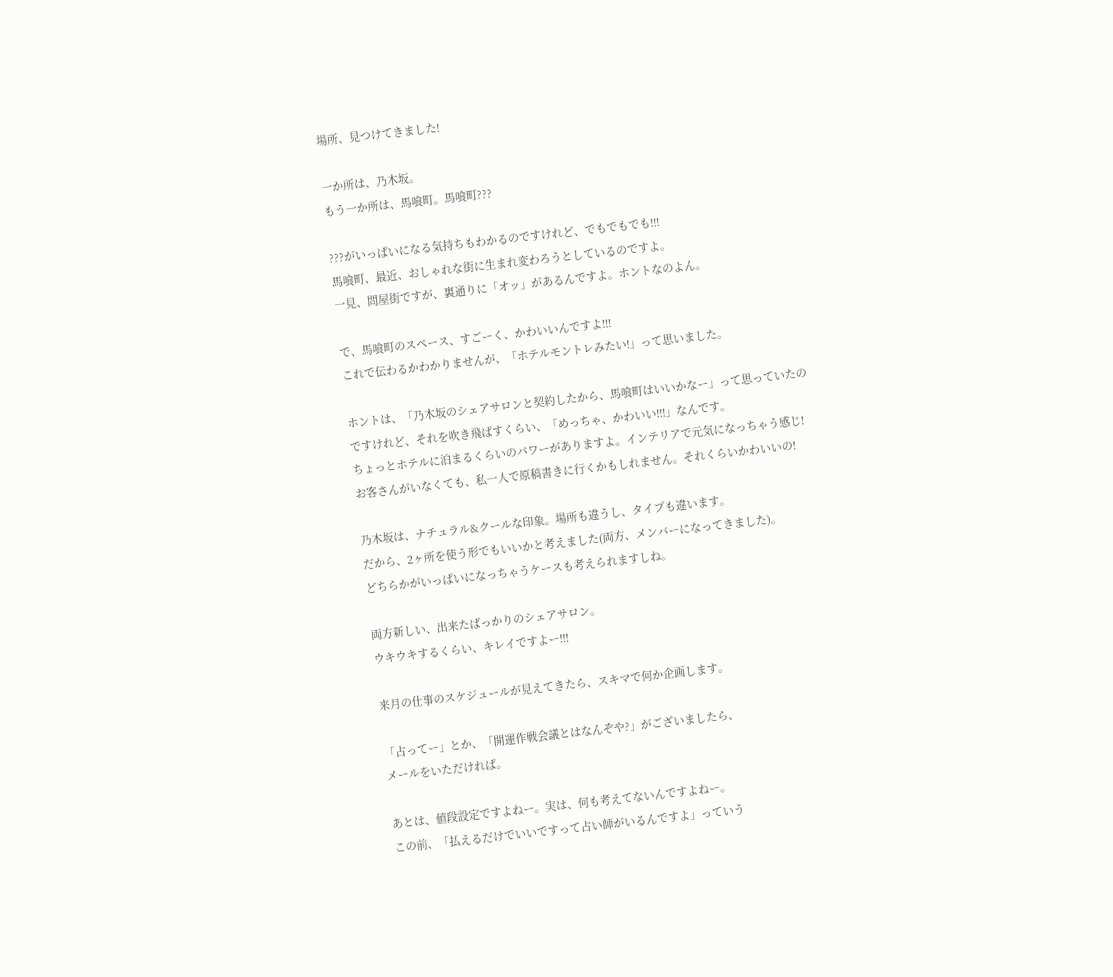場所、見つけてきました!

一か所は、乃木坂。
もう一か所は、馬喰町。馬喰町???

???がいっぱいになる気持ちもわかるのですけれど、でもでもでも!!!
馬喰町、最近、おしゃれな街に生まれ変わろうとしているのですよ。
一見、問屋街ですが、裏通りに「オッ」があるんですよ。ホントなのよん。

で、馬喰町のスペース、すごーく、かわいいんですよ!!!
これで伝わるかわかりませんが、「ホテルモントレみたい!」って思いました。

ホントは、「乃木坂のシェアサロンと契約したから、馬喰町はいいかなー」って思っていたの
ですけれど、それを吹き飛ばすくらい、「めっちゃ、かわいい!!!」なんです。
ちょっとホテルに泊まるくらいのパワーがありますよ。インテリアで元気になっちゃう感じ!
お客さんがいなくても、私一人で原稿書きに行くかもしれません。それくらいかわいいの!

乃木坂は、ナチュラル&クールな印象。場所も違うし、タイプも違います。
だから、2ヶ所を使う形でもいいかと考えました(両方、メンバーになってきました)。
どちらかがいっぱいになっちゃうケースも考えられますしね。

両方新しい、出来たばっかりのシェアサロン。
ウキウキするくらい、キレイですよー!!!

来月の仕事のスケジュールが見えてきたら、スキマで何か企画します。

「占ってー」とか、「開運作戦会議とはなんぞや?」がございましたら、
メールをいただければ。

あとは、値段設定ですよねー。実は、何も考えてないんですよねー。
この前、「払えるだけでいいですって占い師がいるんですよ」っていう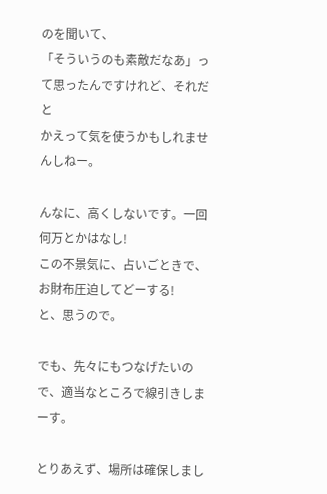のを聞いて、
「そういうのも素敵だなあ」って思ったんですけれど、それだと
かえって気を使うかもしれませんしねー。

んなに、高くしないです。一回何万とかはなし!
この不景気に、占いごときで、お財布圧迫してどーする!
と、思うので。

でも、先々にもつなげたいので、適当なところで線引きしまーす。

とりあえず、場所は確保しまし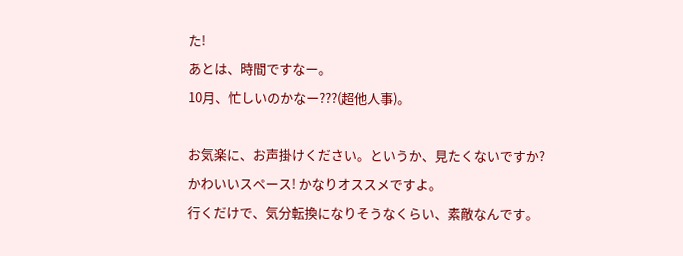た!
あとは、時間ですなー。
10月、忙しいのかなー???(超他人事)。

お気楽に、お声掛けください。というか、見たくないですか?
かわいいスペース! かなりオススメですよ。
行くだけで、気分転換になりそうなくらい、素敵なんです。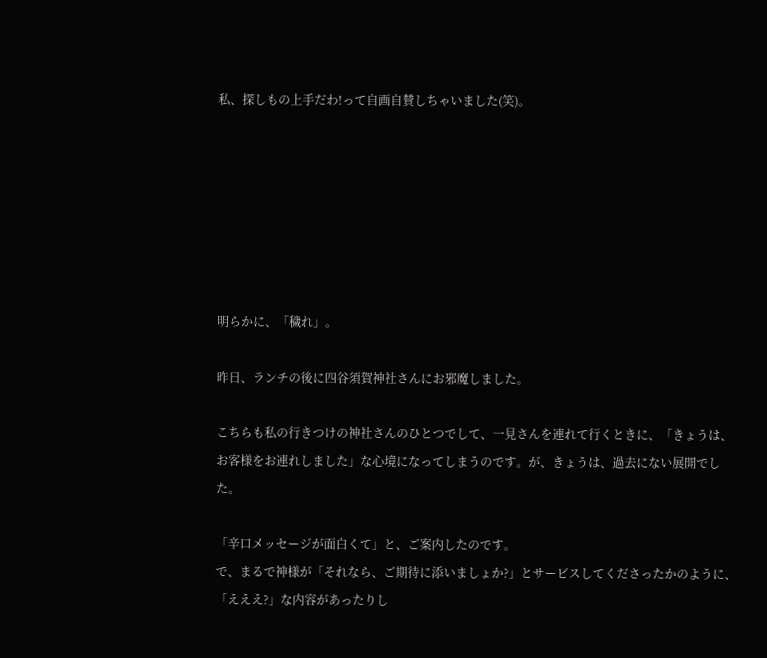私、探しもの上手だわ!って自画自賛しちゃいました(笑)。







明らかに、「穢れ」。

昨日、ランチの後に四谷須賀神社さんにお邪魔しました。

こちらも私の行きつけの神社さんのひとつでして、一見さんを連れて行くときに、「きょうは、お客様をお連れしました」な心境になってしまうのです。が、きょうは、過去にない展開でした。

「辛口メッセージが面白くて」と、ご案内したのです。
で、まるで神様が「それなら、ご期待に添いましょか?」とサービスしてくださったかのように、「えええ?」な内容があったりし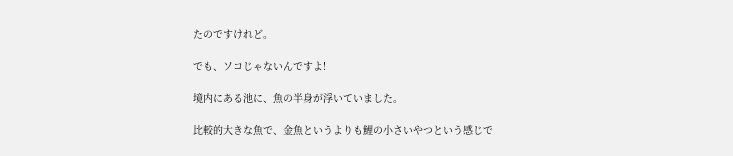たのですけれど。

でも、ソコじゃないんですよ!

境内にある池に、魚の半身が浮いていました。

比較的大きな魚で、金魚というよりも鯉の小さいやつという感じで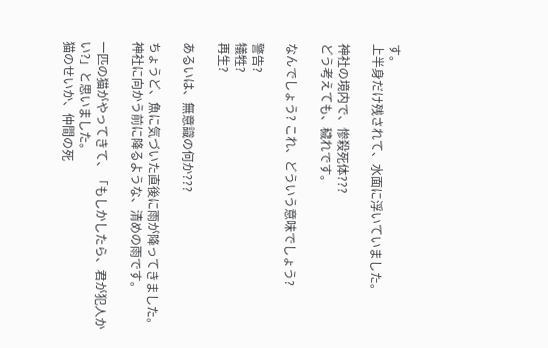す。
上半身だけ残されて、水面に浮いていました。

神社の境内で、惨殺死体???
どう考えても、穢れです。

なんでしょう? これ、どういう意味でしょう?

警告?
犠牲?
再生?

あるいは、無意識の何か???

ちょうど、魚に気づいた直後に雨が降ってきました。
神社に向かう前に降るような、清めの雨です。

一匹の猫がやってきて、「もしかしたら、君が犯人かい?」と思いました。
猫のせいか、仲間の死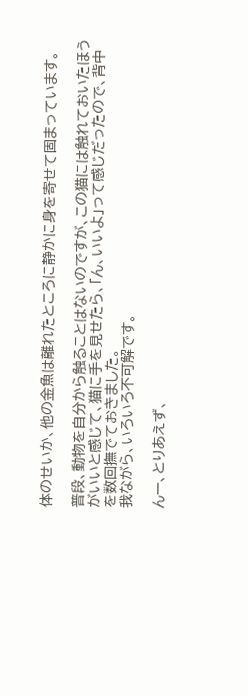体のせいか、他の金魚は離れたところに静かに身を寄せて固まっています。

普段、動物を自分から触ることはないのですが、この猫には触れておいたほうがいいと感じて、猫に手を見せたら、「ん、いいよ」って感じだったので、背中を数回撫でておきました。
我ながら、いろいろ不可解です。

んー、とりあえず、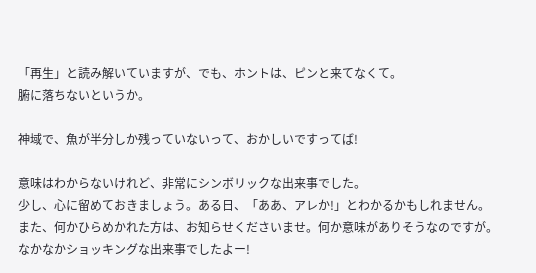「再生」と読み解いていますが、でも、ホントは、ピンと来てなくて。
腑に落ちないというか。

神域で、魚が半分しか残っていないって、おかしいですってば!

意味はわからないけれど、非常にシンボリックな出来事でした。
少し、心に留めておきましょう。ある日、「ああ、アレか!」とわかるかもしれません。
また、何かひらめかれた方は、お知らせくださいませ。何か意味がありそうなのですが。
なかなかショッキングな出来事でしたよー!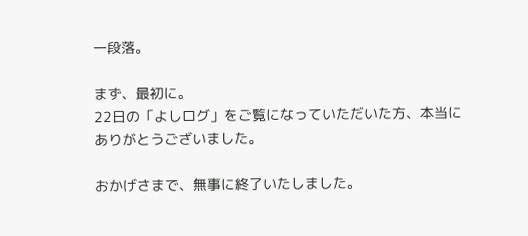一段落。

まず、最初に。
22日の「よしログ」をご覧になっていただいた方、本当にありがとうございました。

おかげさまで、無事に終了いたしました。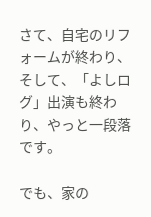さて、自宅のリフォームが終わり、そして、「よしログ」出演も終わり、やっと一段落です。

でも、家の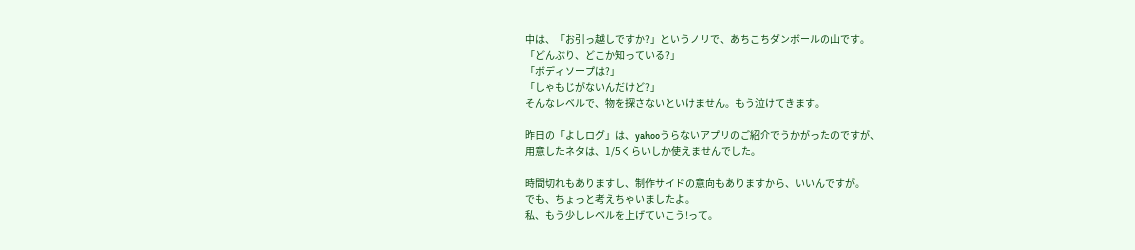中は、「お引っ越しですか?」というノリで、あちこちダンボールの山です。
「どんぶり、どこか知っている?」
「ボディソープは?」
「しゃもじがないんだけど?」
そんなレベルで、物を探さないといけません。もう泣けてきます。

昨日の「よしログ」は、yahooうらないアプリのご紹介でうかがったのですが、
用意したネタは、1/5くらいしか使えませんでした。

時間切れもありますし、制作サイドの意向もありますから、いいんですが。
でも、ちょっと考えちゃいましたよ。
私、もう少しレベルを上げていこう!って。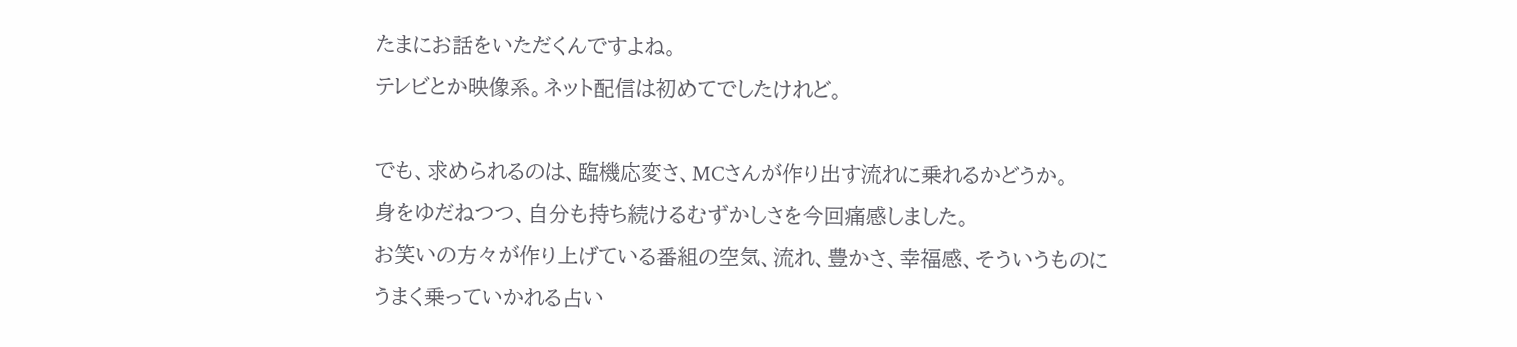たまにお話をいただくんですよね。
テレビとか映像系。ネット配信は初めてでしたけれど。

でも、求められるのは、臨機応変さ、MCさんが作り出す流れに乗れるかどうか。
身をゆだねつつ、自分も持ち続けるむずかしさを今回痛感しました。
お笑いの方々が作り上げている番組の空気、流れ、豊かさ、幸福感、そういうものに
うまく乗っていかれる占い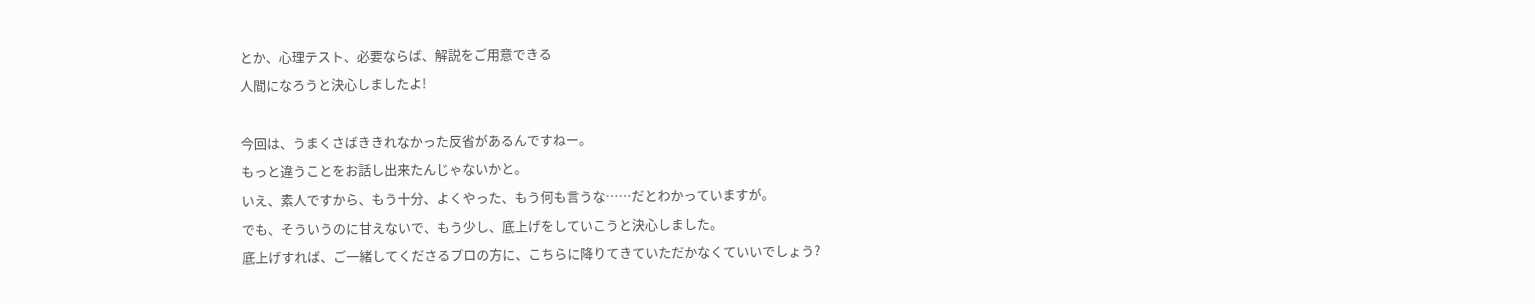とか、心理テスト、必要ならば、解説をご用意できる
人間になろうと決心しましたよ!

今回は、うまくさばききれなかった反省があるんですねー。
もっと違うことをお話し出来たんじゃないかと。
いえ、素人ですから、もう十分、よくやった、もう何も言うな……だとわかっていますが。
でも、そういうのに甘えないで、もう少し、底上げをしていこうと決心しました。
底上げすれば、ご一緒してくださるプロの方に、こちらに降りてきていただかなくていいでしょう?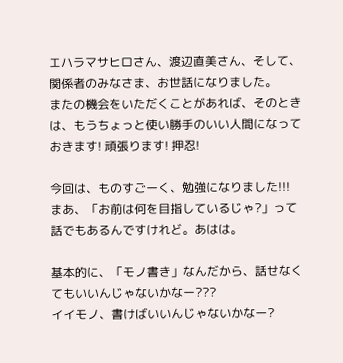エハラマサヒロさん、渡辺直美さん、そして、関係者のみなさま、お世話になりました。
またの機会をいただくことがあれば、そのときは、もうちょっと使い勝手のいい人間になっておきます! 頑張ります! 押忍!

今回は、ものすごーく、勉強になりました!!!
まあ、「お前は何を目指しているじゃ?」って話でもあるんですけれど。あはは。

基本的に、「モノ書き」なんだから、話せなくてもいいんじゃないかなー???
イイモノ、書けばいいんじゃないかなー?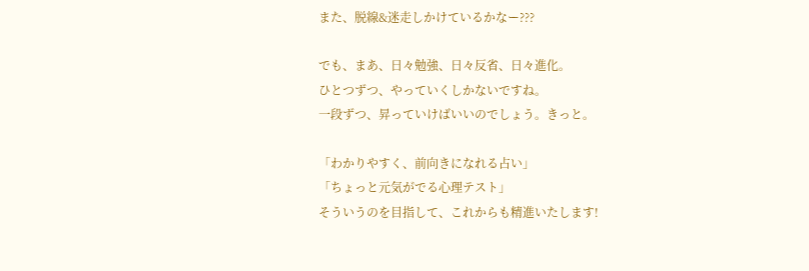また、脱線&迷走しかけているかなー???

でも、まあ、日々勉強、日々反省、日々進化。
ひとつずつ、やっていくしかないですね。
一段ずつ、昇っていけばいいのでしょう。きっと。

「わかりやすく、前向きになれる占い」
「ちょっと元気がでる心理テスト」
そういうのを目指して、これからも精進いたします!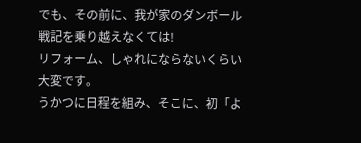でも、その前に、我が家のダンボール戦記を乗り越えなくては!
リフォーム、しゃれにならないくらい大変です。
うかつに日程を組み、そこに、初「よ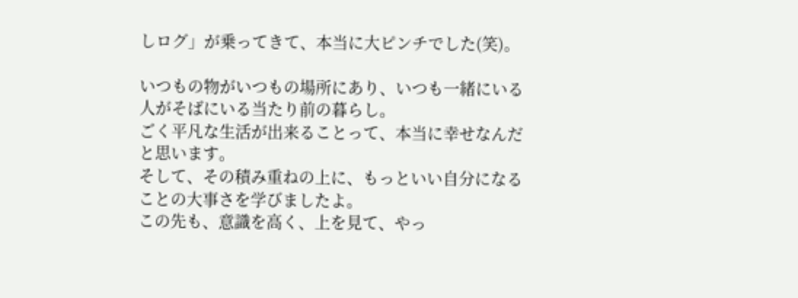しログ」が乗ってきて、本当に大ピンチでした(笑)。

いつもの物がいつもの場所にあり、いつも一緒にいる人がそばにいる当たり前の暮らし。
ごく平凡な生活が出来ることって、本当に幸せなんだと思います。
そして、その積み重ねの上に、もっといい自分になることの大事さを学びましたよ。
この先も、意識を高く、上を見て、やっ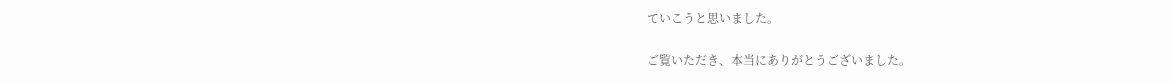ていこうと思いました。

ご覧いただき、本当にありがとうございました。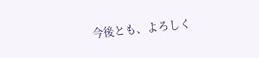今後とも、よろしく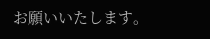お願いいたします。